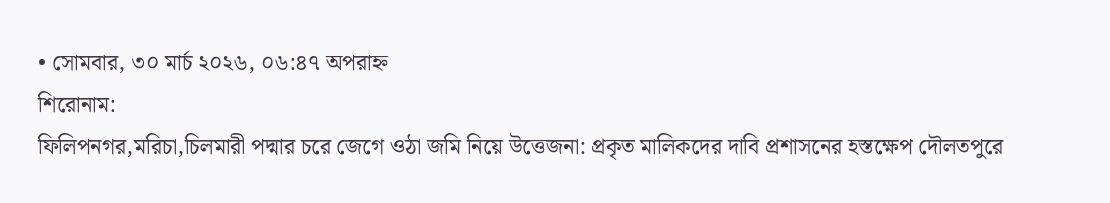• সোমবার, ৩০ মার্চ ২০২৬, ০৬:৪৭ অপরাহ্ন
শিরোনাম:
ফিলিপনগর,মরিচা,চিলমারী পদ্মার চরে জেগে ওঠা জমি নিয়ে উত্তেজনা: প্রকৃত মালিকদের দাবি প্রশাসনের হস্তক্ষেপ দৌলতপুরে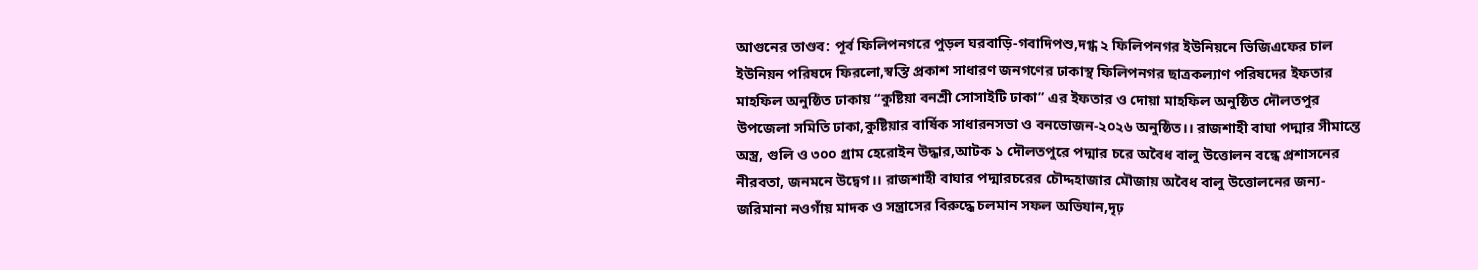আগুনের তাণ্ডব: পূর্ব ফিলিপনগরে পুড়ল ঘরবাড়ি-গবাদিপশু,দগ্ধ ২ ফিলিপনগর ইউনিয়নে ভিজিএফের চাল ইউনিয়ন পরিষদে ফিরলো,স্বস্তি প্রকাশ সাধারণ জনগণের ঢাকাস্থ ফিলিপনগর ছাত্রকল্যাণ পরিষদের ইফতার মাহফিল অনুষ্ঠিত ঢাকায় “কুষ্টিয়া বনশ্রী সোসাইটি ঢাকা” এর ইফতার ও দোয়া মাহফিল অনুষ্ঠিত দৌলতপুর উপজেলা সমিতি ঢাকা,কুষ্টিয়ার বার্ষিক সাধারনসভা ও বনভোজন-২০২৬ অনুষ্ঠিত।। রাজশাহী বাঘা পদ্মার সীমান্তে অস্ত্র, গুলি ও ৩০০ গ্রাম হেরোইন উদ্ধার,আটক ১ দৌলতপুরে পদ্মার চরে অবৈধ বালু উত্তোলন বন্ধে প্রশাসনের নীরবতা, জনমনে উদ্বেগ।। রাজশাহী বাঘার পদ্মারচরের চৌদ্দহাজার মৌজায় অবৈধ বালু উত্তোলনের জন্য-জরিমানা নওগাঁয় মাদক ও সন্ত্রাসের বিরুদ্ধে চলমান সফল অভিযান,দৃঢ়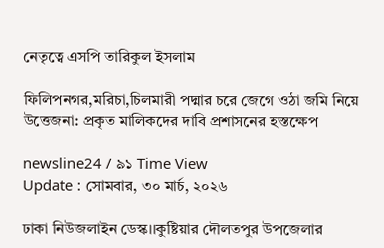নেতৃত্বে এসপি তারিকুল ইসলাম

ফিলিপনগর,মরিচা,চিলমারী পদ্মার চরে জেগে ওঠা জমি নিয়ে উত্তেজনা: প্রকৃত মালিকদের দাবি প্রশাসনের হস্তক্ষেপ

newsline24 / ৯১ Time View
Update : সোমবার, ৩০ মার্চ, ২০২৬

ঢাকা নিউজলাইন ডেস্ক।।কুষ্টিয়ার দৌলতপুর উপজেলার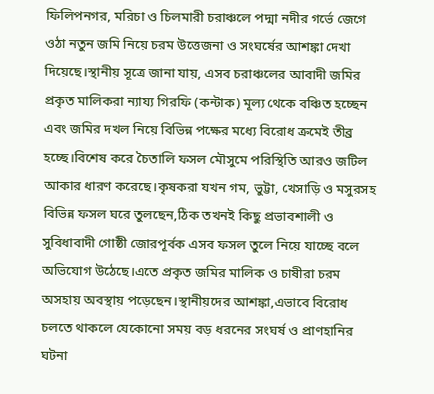ফিলিপনগর, মরিচা ও চিলমারী চরাঞ্চলে পদ্মা নদীর গর্ভে জেগে ওঠা নতুন জমি নিয়ে চরম উত্তেজনা ও সংঘর্ষের আশঙ্কা দেখা দিয়েছে।স্থানীয় সূত্রে জানা যায়, এসব চরাঞ্চলের আবাদী জমির প্রকৃত মালিকরা ন্যায্য গিরফি (কন্টাক) মূল্য থেকে বঞ্চিত হচ্ছেন এবং জমির দখল নিয়ে বিভিন্ন পক্ষের মধ্যে বিরোধ ক্রমেই তীব্র হচ্ছে।বিশেষ করে চৈতালি ফসল মৌসুমে পরিস্থিতি আরও জটিল আকার ধারণ করেছে।কৃষকরা যখন গম, ভুট্টা, খেসাড়ি ও মসুরসহ বিভিন্ন ফসল ঘরে তুলছেন,ঠিক তখনই কিছু প্রভাবশালী ও সুবিধাবাদী গোষ্ঠী জোরপূর্বক এসব ফসল তুলে নিয়ে যাচ্ছে বলে অভিযোগ উঠেছে।এতে প্রকৃত জমির মালিক ও চাষীরা চরম অসহায় অবস্থায় পড়েছেন।স্থানীয়দের আশঙ্কা,এভাবে বিরোধ চলতে থাকলে যেকোনো সময় বড় ধরনের সংঘর্ষ ও প্রাণহানির ঘটনা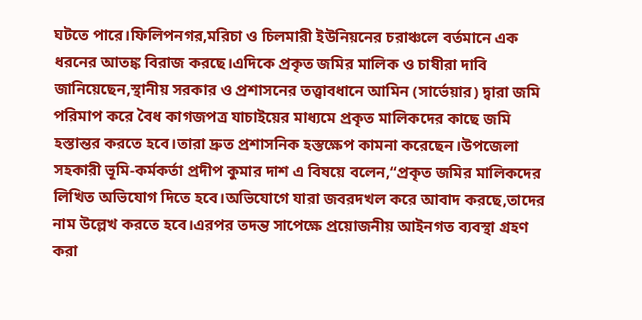ঘটতে পারে।ফিলিপনগর,মরিচা ও চিলমারী ইউনিয়নের চরাঞ্চলে বর্তমানে এক ধরনের আতঙ্ক বিরাজ করছে।এদিকে প্রকৃত জমির মালিক ও চাষীরা দাবি জানিয়েছেন,স্থানীয় সরকার ও প্রশাসনের তত্ত্বাবধানে আমিন (সার্ভেয়ার) দ্বারা জমি পরিমাপ করে বৈধ কাগজপত্র যাচাইয়ের মাধ্যমে প্রকৃত মালিকদের কাছে জমি হস্তান্তর করতে হবে।তারা দ্রুত প্রশাসনিক হস্তক্ষেপ কামনা করেছেন।উপজেলা সহকারী ভূমি-কর্মকর্তা প্রদীপ কুমার দাশ এ বিষয়ে বলেন,“প্রকৃত জমির মালিকদের লিখিত অভিযোগ দিতে হবে।অভিযোগে যারা জবরদখল করে আবাদ করছে,তাদের নাম উল্লেখ করতে হবে।এরপর তদন্ত সাপেক্ষে প্রয়োজনীয় আইনগত ব্যবস্থা গ্রহণ করা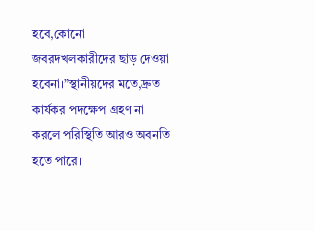হবে,কোনো জবরদখলকারীদের ছাড় দেওয়া হবেনা।”স্থানীয়দের মতে,দ্রুত কার্যকর পদক্ষেপ গ্রহণ না করলে পরিস্থিতি আরও অবনতি হতে পারে।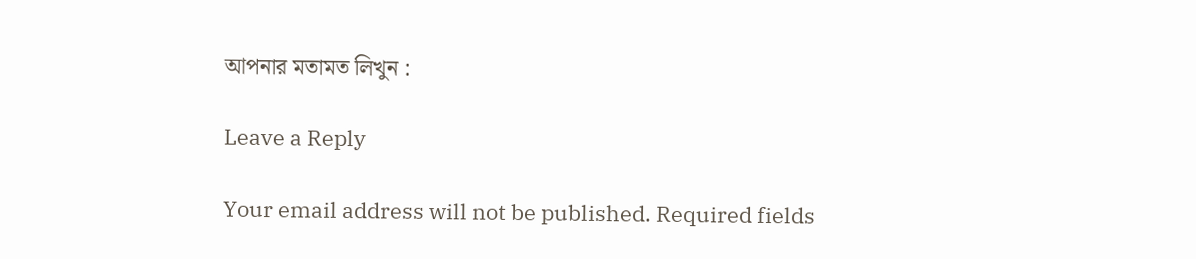আপনার মতামত লিখুন :

Leave a Reply

Your email address will not be published. Required fields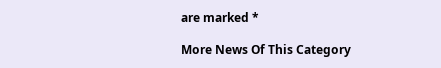are marked *

More News Of This Category